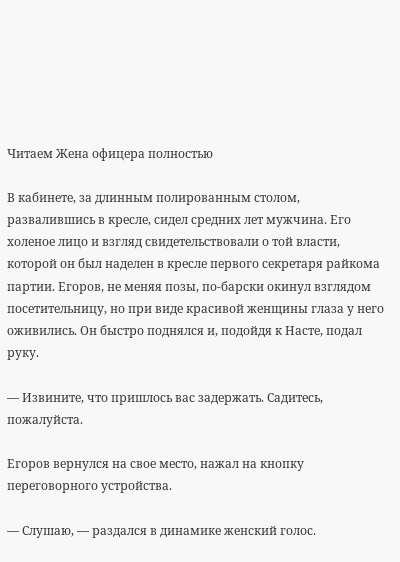Читаем Жена офицера полностью

В кабинете, за длинным полированным столом, развалившись в кресле, сидел средних лет мужчина. Его холеное лицо и взгляд свидетельствовали о той власти, которой он был наделен в кресле первого секретаря райкома партии. Егоров, не меняя позы, по-барски окинул взглядом посетительницу, но при виде красивой женщины глаза у него оживились. Он быстро поднялся и, подойдя к Насте, подал руку.

— Извините, что пришлось вас задержать. Садитесь, пожалуйста.

Егоров вернулся на свое место, нажал на кнопку переговорного устройства.

— Слушаю, — раздался в динамике женский голос.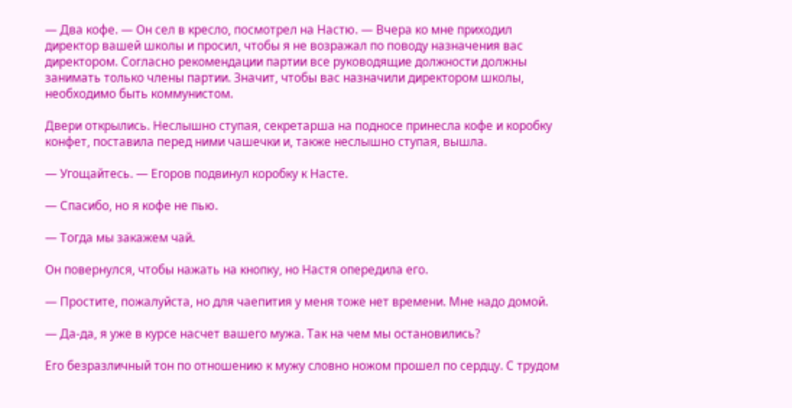— Два кофе. — Он сел в кресло, посмотрел на Настю. — Вчера ко мне приходил директор вашей школы и просил, чтобы я не возражал по поводу назначения вас директором. Согласно рекомендации партии все руководящие должности должны занимать только члены партии. Значит, чтобы вас назначили директором школы, необходимо быть коммунистом.

Двери открылись. Неслышно ступая, секретарша на подносе принесла кофе и коробку конфет, поставила перед ними чашечки и, также неслышно ступая, вышла.

— Угощайтесь. — Егоров подвинул коробку к Насте.

— Спасибо, но я кофе не пью.

— Тогда мы закажем чай.

Он повернулся, чтобы нажать на кнопку, но Настя опередила его.

— Простите, пожалуйста, но для чаепития у меня тоже нет времени. Мне надо домой.

— Да-да, я уже в курсе насчет вашего мужа. Так на чем мы остановились?

Его безразличный тон по отношению к мужу словно ножом прошел по сердцу. С трудом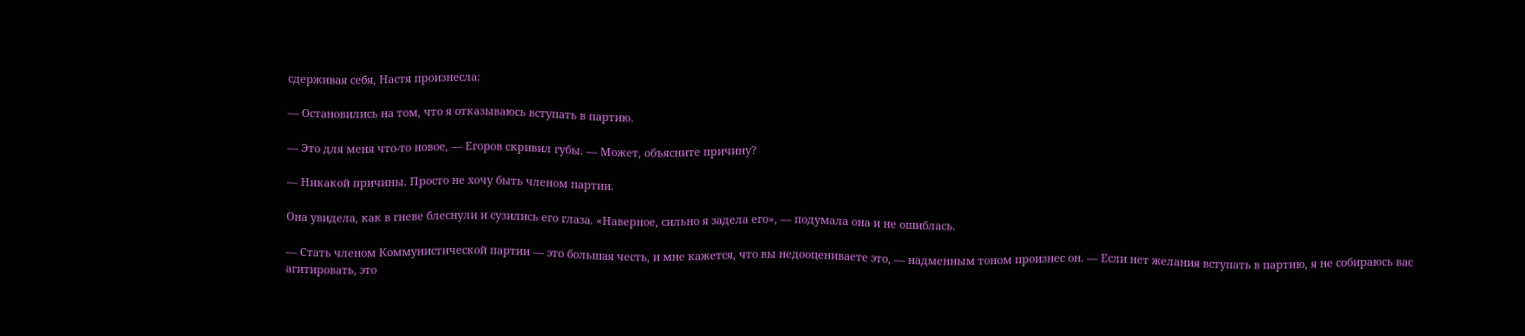сдерживая себя, Настя произнесла:

— Остановились на том, что я отказываюсь вступать в партию.

— Это для меня что-то новое, — Егоров скривил губы. — Может, объясните причину?

— Никакой причины. Просто не хочу быть членом партии.

Она увидела, как в гневе блеснули и сузились его глаза. «Наверное, сильно я задела его», — подумала она и не ошиблась.

— Стать членом Коммунистической партии — это большая честь, и мне кажется, что вы недооцениваете это, — надменным тоном произнес он. — Если нет желания вступать в партию, я не собираюсь вас агитировать, это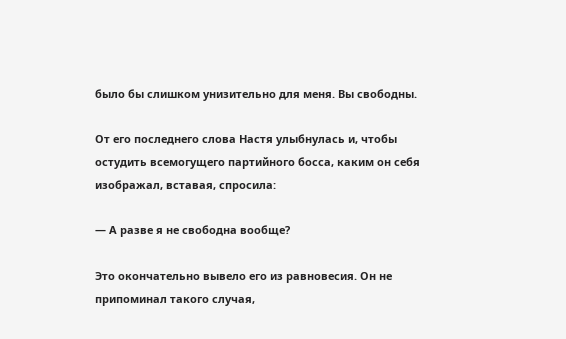было бы слишком унизительно для меня. Вы свободны.

От его последнего слова Настя улыбнулась и, чтобы остудить всемогущего партийного босса, каким он себя изображал, вставая, спросила:

— А разве я не свободна вообще?

Это окончательно вывело его из равновесия. Он не припоминал такого случая,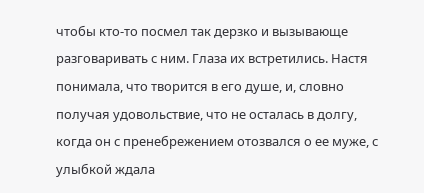чтобы кто-то посмел так дерзко и вызывающе разговаривать с ним. Глаза их встретились. Настя понимала, что творится в его душе, и, словно получая удовольствие, что не осталась в долгу, когда он с пренебрежением отозвался о ее муже, с улыбкой ждала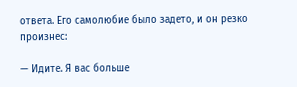ответа. Его самолюбие было задето, и он резко произнес:

— Идите. Я вас больше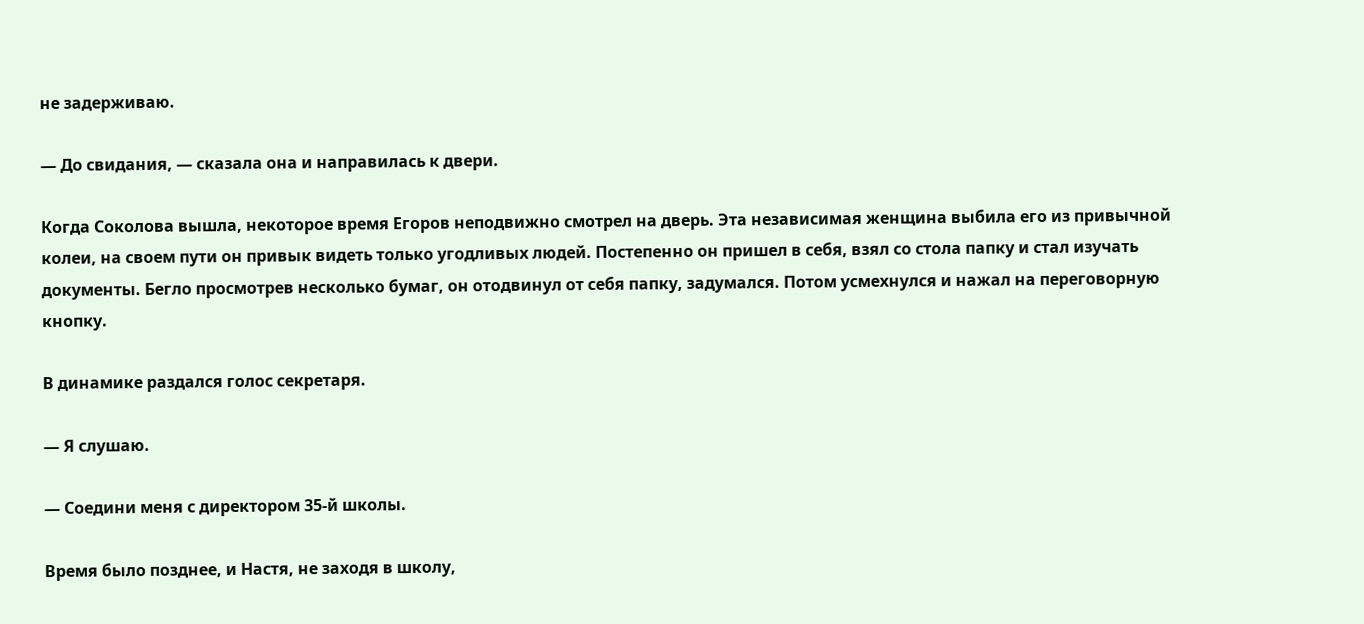не задерживаю.

— До свидания, — сказала она и направилась к двери.

Когда Соколова вышла, некоторое время Егоров неподвижно смотрел на дверь. Эта независимая женщина выбила его из привычной колеи, на своем пути он привык видеть только угодливых людей. Постепенно он пришел в себя, взял со стола папку и стал изучать документы. Бегло просмотрев несколько бумаг, он отодвинул от себя папку, задумался. Потом усмехнулся и нажал на переговорную кнопку.

В динамике раздался голос секретаря.

— Я слушаю.

— Соедини меня с директором 35-й школы.

Время было позднее, и Настя, не заходя в школу,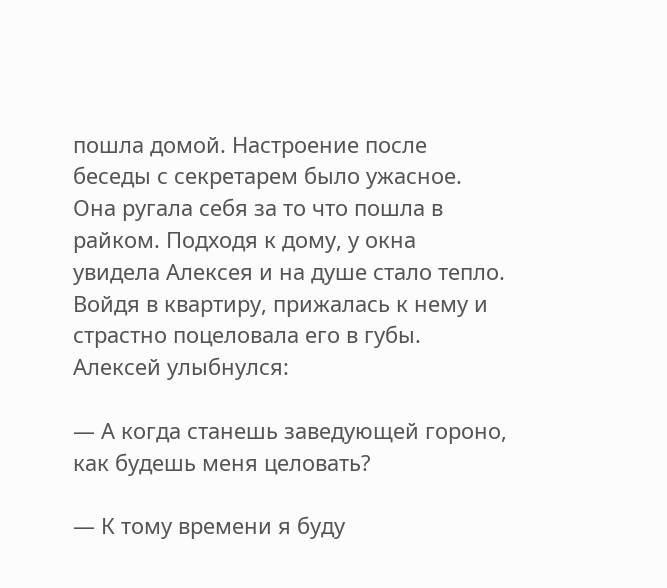пошла домой. Настроение после беседы с секретарем было ужасное. Она ругала себя за то что пошла в райком. Подходя к дому, у окна увидела Алексея и на душе стало тепло. Войдя в квартиру, прижалась к нему и страстно поцеловала его в губы. Алексей улыбнулся:

— А когда станешь заведующей гороно, как будешь меня целовать?

— К тому времени я буду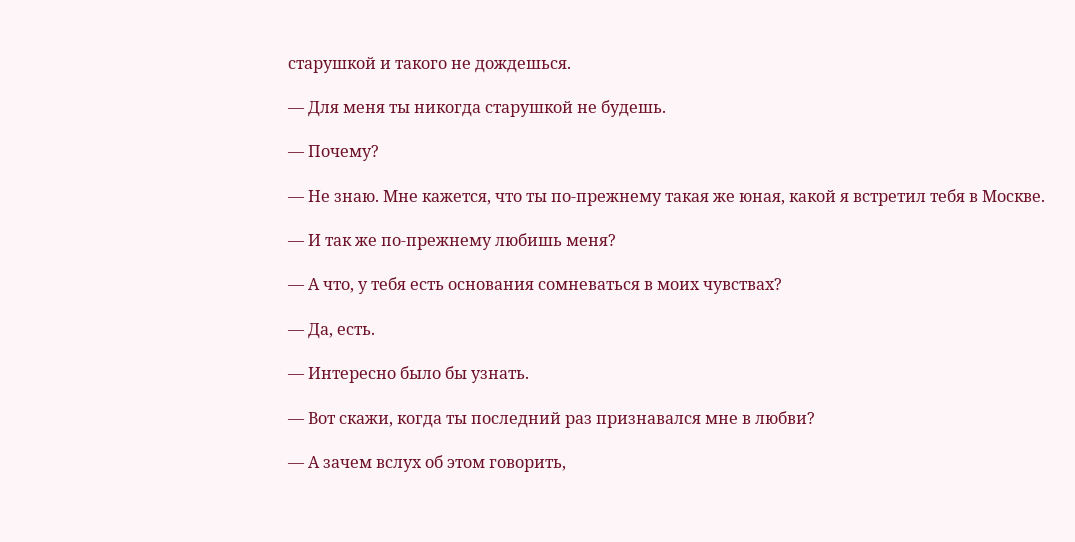старушкой и такого не дождешься.

— Для меня ты никогда старушкой не будешь.

— Почему?

— Не знаю. Мне кажется, что ты по-прежнему такая же юная, какой я встретил тебя в Москве.

— И так же по-прежнему любишь меня?

— А что, у тебя есть основания сомневаться в моих чувствах?

— Да, есть.

— Интересно было бы узнать.

— Вот скажи, когда ты последний раз признавался мне в любви?

— А зачем вслух об этом говорить,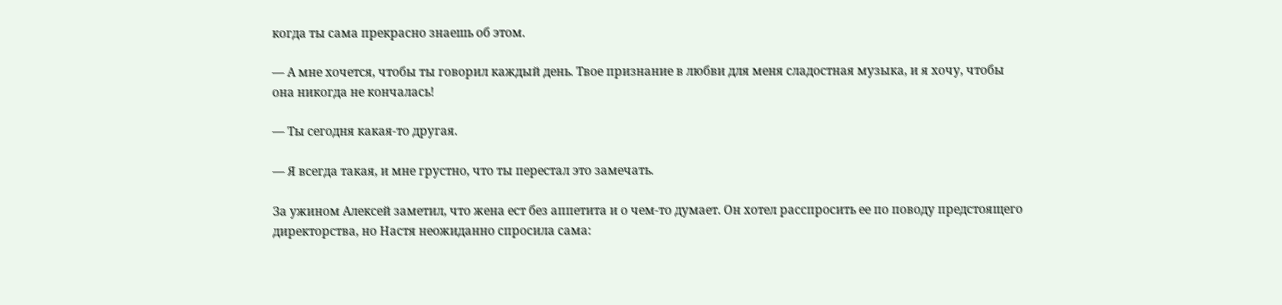когда ты сама прекрасно знаешь об этом.

— А мне хочется, чтобы ты говорил каждый день. Твое признание в любви для меня сладостная музыка, и я хочу, чтобы она никогда не кончалась!

— Ты сегодня какая-то другая.

— Я всегда такая, и мне грустно, что ты перестал это замечать.

За ужином Алексей заметил, что жена ест без аппетита и о чем-то думает. Он хотел расспросить ее по поводу предстоящего директорства, но Настя неожиданно спросила сама: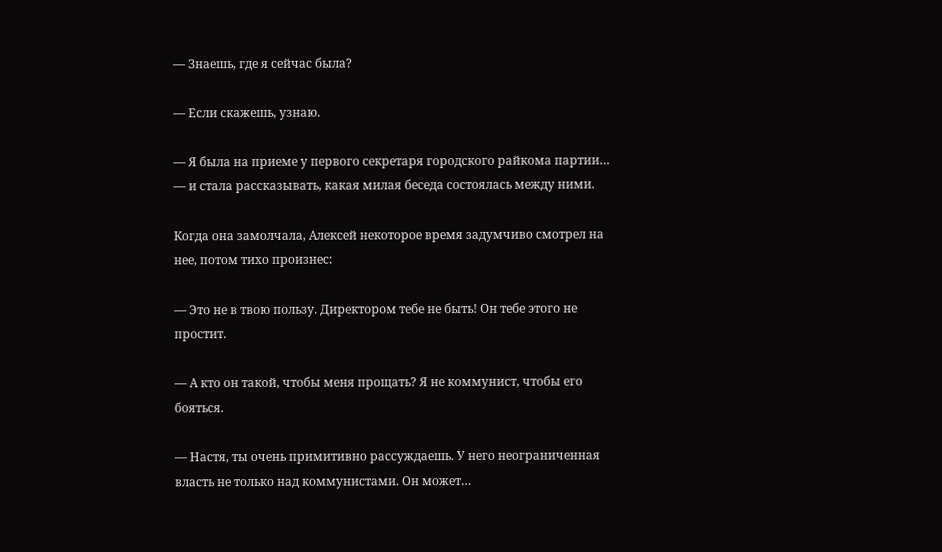— Знаешь, где я сейчас была?

— Если скажешь, узнаю.

— Я была на приеме у первого секретаря городского райкома партии… — и стала рассказывать, какая милая беседа состоялась между ними.

Когда она замолчала, Алексей некоторое время задумчиво смотрел на нее, потом тихо произнес:

— Это не в твою пользу. Директором тебе не быть! Он тебе этого не простит.

— А кто он такой, чтобы меня прощать? Я не коммунист, чтобы его бояться.

— Настя, ты очень примитивно рассуждаешь. У него неограниченная власть не только над коммунистами. Он может…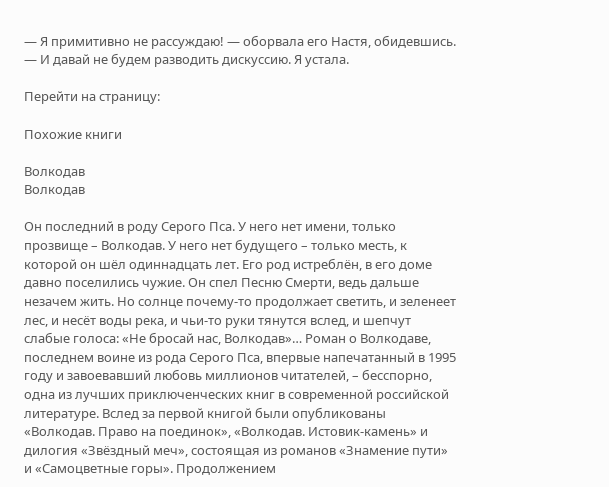— Я примитивно не рассуждаю! — оборвала его Настя, обидевшись. — И давай не будем разводить дискуссию. Я устала.

Перейти на страницу:

Похожие книги

Волкодав
Волкодав

Он последний в роду Серого Пса. У него нет имени, только прозвище – Волкодав. У него нет будущего – только месть, к которой он шёл одиннадцать лет. Его род истреблён, в его доме давно поселились чужие. Он спел Песню Смерти, ведь дальше незачем жить. Но солнце почему-то продолжает светить, и зеленеет лес, и несёт воды река, и чьи-то руки тянутся вслед, и шепчут слабые голоса: «Не бросай нас, Волкодав»… Роман о Волкодаве, последнем воине из рода Серого Пса, впервые напечатанный в 1995 году и завоевавший любовь миллионов читателей, – бесспорно, одна из лучших приключенческих книг в современной российской литературе. Вслед за первой книгой были опубликованы «Волкодав. Право на поединок», «Волкодав. Истовик-камень» и дилогия «Звёздный меч», состоящая из романов «Знамение пути» и «Самоцветные горы». Продолжением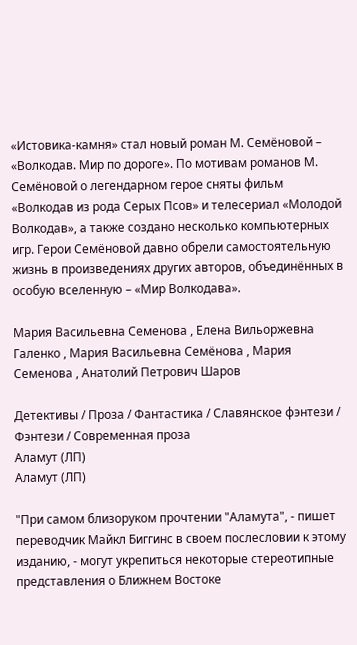«Истовика-камня» стал новый роман М. Семёновой – «Волкодав. Мир по дороге». По мотивам романов М. Семёновой о легендарном герое сняты фильм «Волкодав из рода Серых Псов» и телесериал «Молодой Волкодав», а также создано несколько компьютерных игр. Герои Семёновой давно обрели самостоятельную жизнь в произведениях других авторов, объединённых в особую вселенную – «Мир Волкодава».

Мария Васильевна Семенова , Елена Вильоржевна Галенко , Мария Васильевна Семёнова , Мария Семенова , Анатолий Петрович Шаров

Детективы / Проза / Фантастика / Славянское фэнтези / Фэнтези / Современная проза
Аламут (ЛП)
Аламут (ЛП)

"При самом близоруком прочтении "Аламута", - пишет переводчик Майкл Биггинс в своем послесловии к этому изданию, - могут укрепиться некоторые стереотипные представления о Ближнем Востоке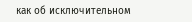как об исключительном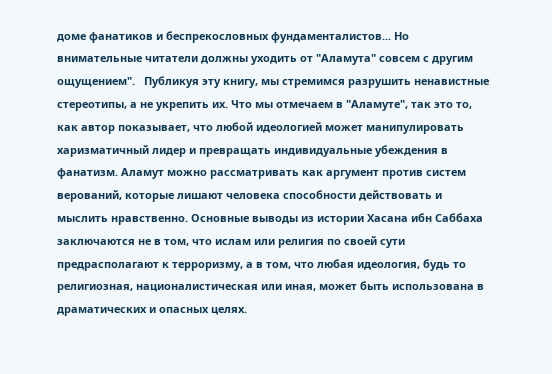доме фанатиков и беспрекословных фундаменталистов... Но внимательные читатели должны уходить от "Аламута" совсем с другим ощущением".   Публикуя эту книгу, мы стремимся разрушить ненавистные стереотипы, а не укрепить их. Что мы отмечаем в "Аламуте", так это то, как автор показывает, что любой идеологией может манипулировать харизматичный лидер и превращать индивидуальные убеждения в фанатизм. Аламут можно рассматривать как аргумент против систем верований, которые лишают человека способности действовать и мыслить нравственно. Основные выводы из истории Хасана ибн Саббаха заключаются не в том, что ислам или религия по своей сути предрасполагают к терроризму, а в том, что любая идеология, будь то религиозная, националистическая или иная, может быть использована в драматических и опасных целях.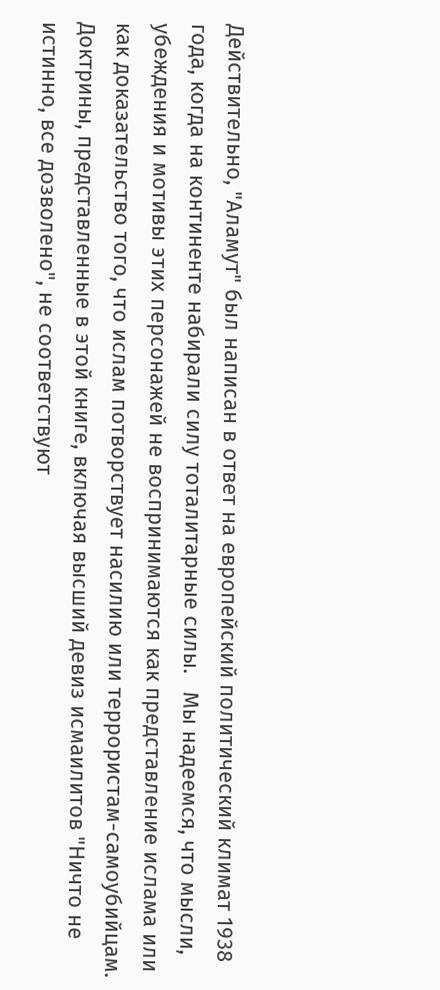Действительно, "Аламут" был написан в ответ на европейский политический климат 1938 года, когда на континенте набирали силу тоталитарные силы.   Мы надеемся, что мысли, убеждения и мотивы этих персонажей не воспринимаются как представление ислама или как доказательство того, что ислам потворствует насилию или террористам-самоубийцам. Доктрины, представленные в этой книге, включая высший девиз исмаилитов "Ничто не истинно, все дозволено", не соответствуют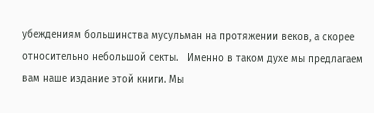убеждениям большинства мусульман на протяжении веков, а скорее относительно небольшой секты.   Именно в таком духе мы предлагаем вам наше издание этой книги. Мы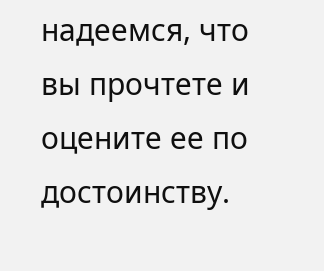надеемся, что вы прочтете и оцените ее по достоинству.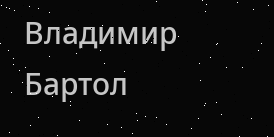Владимир Бартол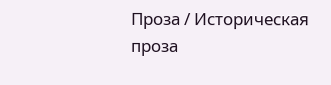Проза / Историческая проза